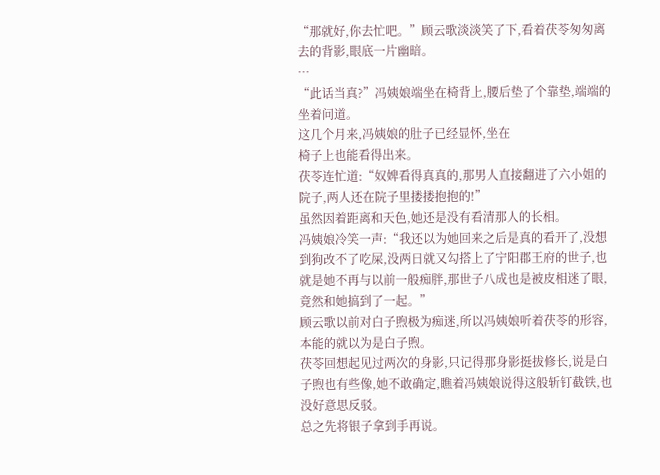“那就好,你去忙吧。”顾云歌淡淡笑了下,看着茯苓匆匆离去的背影,眼底一片幽暗。
…
“此话当真?”冯姨娘端坐在椅背上,腰后垫了个靠垫,端端的坐着问道。
这几个月来,冯姨娘的肚子已经显怀,坐在
椅子上也能看得出来。
茯苓连忙道:“奴婢看得真真的,那男人直接翻进了六小姐的院子,两人还在院子里搂搂抱抱的!”
虽然因着距离和天色,她还是没有看清那人的长相。
冯姨娘冷笑一声:“我还以为她回来之后是真的看开了,没想到狗改不了吃屎,没两日就又勾搭上了宁阳郡王府的世子,也就是她不再与以前一般痴胖,那世子八成也是被皮相迷了眼,竟然和她搞到了一起。”
顾云歌以前对白子煦极为痴迷,所以冯姨娘听着茯苓的形容,本能的就以为是白子煦。
茯苓回想起见过两次的身影,只记得那身影挺拔修长,说是白子煦也有些像,她不敢确定,瞧着冯姨娘说得这般斩钉截铁,也没好意思反驳。
总之先将银子拿到手再说。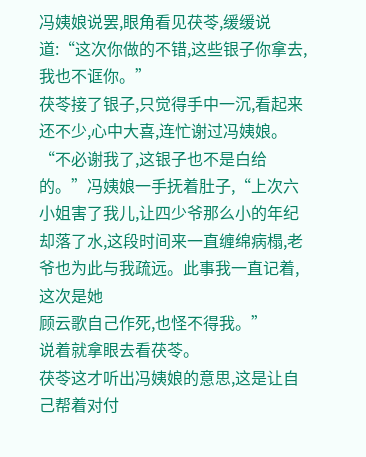冯姨娘说罢,眼角看见茯苓,缓缓说道:“这次你做的不错,这些银子你拿去,我也不诓你。”
茯苓接了银子,只觉得手中一沉,看起来还不少,心中大喜,连忙谢过冯姨娘。
“不必谢我了,这银子也不是白给的。”冯姨娘一手抚着肚子,“上次六小姐害了我儿,让四少爷那么小的年纪却落了水,这段时间来一直缠绵病榻,老爷也为此与我疏远。此事我一直记着,这次是她
顾云歌自己作死,也怪不得我。”
说着就拿眼去看茯苓。
茯苓这才听出冯姨娘的意思,这是让自己帮着对付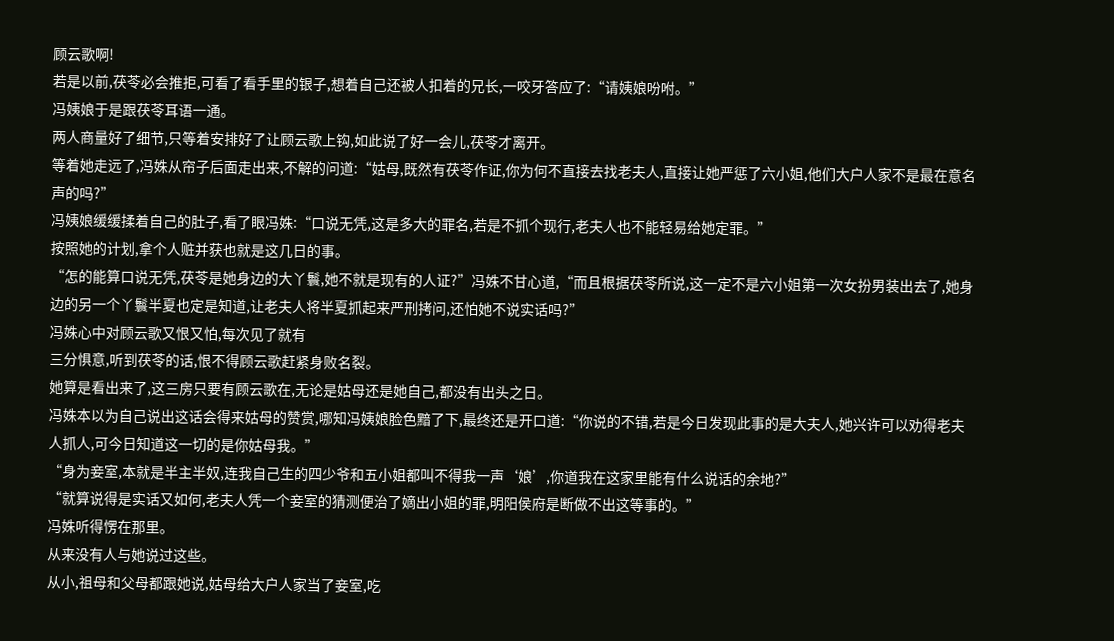顾云歌啊!
若是以前,茯苓必会推拒,可看了看手里的银子,想着自己还被人扣着的兄长,一咬牙答应了:“请姨娘吩咐。”
冯姨娘于是跟茯苓耳语一通。
两人商量好了细节,只等着安排好了让顾云歌上钩,如此说了好一会儿,茯苓才离开。
等着她走远了,冯姝从帘子后面走出来,不解的问道:“姑母,既然有茯苓作证,你为何不直接去找老夫人,直接让她严惩了六小姐,他们大户人家不是最在意名声的吗?”
冯姨娘缓缓揉着自己的肚子,看了眼冯姝:“口说无凭,这是多大的罪名,若是不抓个现行,老夫人也不能轻易给她定罪。”
按照她的计划,拿个人赃并获也就是这几日的事。
“怎的能算口说无凭,茯苓是她身边的大丫鬟,她不就是现有的人证?”冯姝不甘心道,“而且根据茯苓所说,这一定不是六小姐第一次女扮男装出去了,她身边的另一个丫鬟半夏也定是知道,让老夫人将半夏抓起来严刑拷问,还怕她不说实话吗?”
冯姝心中对顾云歌又恨又怕,每次见了就有
三分惧意,听到茯苓的话,恨不得顾云歌赶紧身败名裂。
她算是看出来了,这三房只要有顾云歌在,无论是姑母还是她自己,都没有出头之日。
冯姝本以为自己说出这话会得来姑母的赞赏,哪知冯姨娘脸色黯了下,最终还是开口道:“你说的不错,若是今日发现此事的是大夫人,她兴许可以劝得老夫人抓人,可今日知道这一切的是你姑母我。”
“身为妾室,本就是半主半奴,连我自己生的四少爷和五小姐都叫不得我一声‘娘’,你道我在这家里能有什么说话的余地?”
“就算说得是实话又如何,老夫人凭一个妾室的猜测便治了嫡出小姐的罪,明阳侯府是断做不出这等事的。”
冯姝听得愣在那里。
从来没有人与她说过这些。
从小,祖母和父母都跟她说,姑母给大户人家当了妾室,吃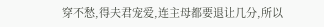穿不愁,得夫君宠爱,连主母都要退让几分,所以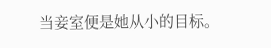当妾室便是她从小的目标。